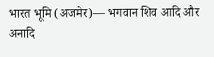भारत भूमि (अजमेर)— भगवान शिव आदि और अनादि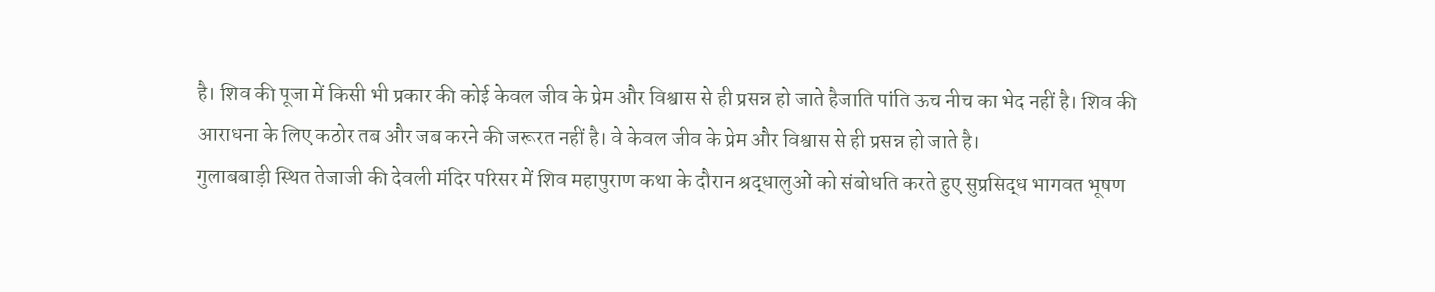है। शिव की पूजा में किसी भी प्रकार की कोई केवल जीव के प्रेम और विश्वास से ही प्रसन्न हो जाते हैजाति पांति ऊच नीच का भेद नहीं है। शिव की आराधना के लिए कठोर तब और जब करने की जरूरत नहीं है। वे केवल जीव के प्रेम और विश्वास से ही प्रसन्न हो जाते है।
गुलाबबाड़ी स्थित तेजाजी की देवली मंदिर परिसर में शिव महापुराण कथा के दौरान श्रद्धालुओं को संबोधति करते हुए सुप्रसिद्ध भागवत भूषण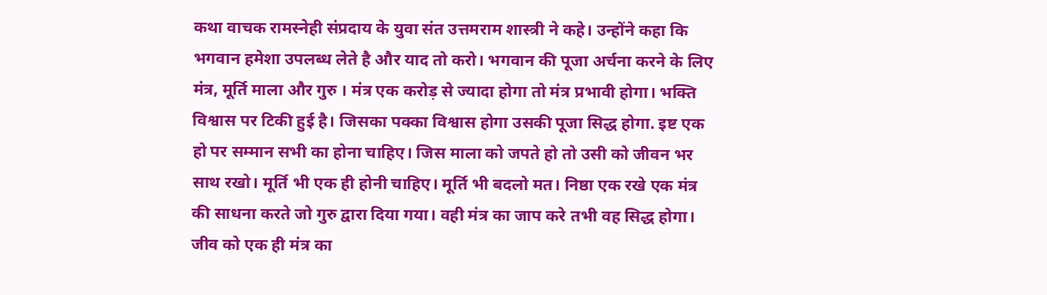कथा वाचक रामस्नेही संप्रदाय के युवा संत उत्तमराम शास्त्री ने कहे। उन्होंने कहा कि भगवान हमेशा उपलब्ध लेते है और याद तो करो। भगवान की पूजा अर्चना करने के लिए मंत्र, मूर्ति माला और गुरु । मंत्र एक करोड़ से ज्यादा होगा तो मंत्र प्रभावी होगा। भक्ति विश्वास पर टिकी हुई है। जिसका पक्का विश्वास होगा उसकी पूजा सिद्ध होगा. इष्ट एक हो पर सम्मान सभी का होना चाहिए। जिस माला को जपते हो तो उसी को जीवन भर साथ रखो। मूर्ति भी एक ही होनी चाहिए। मूर्ति भी बदलो मत। निष्ठा एक रखे एक मंत्र की साधना करते जो गुरु द्वारा दिया गया। वही मंत्र का जाप करे तभी वह सिद्ध होगा। जीव को एक ही मंत्र का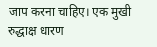जाप करना चाहिए। एक मुखी रुद्धाक्ष धारण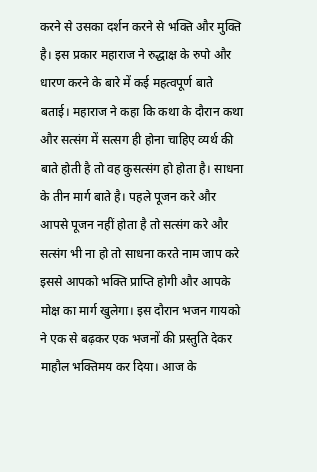करने से उसका दर्शन करने से भक्ति और मुक्ति है। इस प्रकार महाराज ने रुद्धाक्ष के रुपो और धारण करने के बारे में कई महत्वपूर्ण बाते बताई। महाराज ने कहा कि कथा के दौरान कथा और सत्संग में सत्सग ही होना चाहिए व्यर्थ की बाते होती है तो वह कुसत्संग हो होता है। साधना के तीन मार्ग बाते है। पहले पूजन करे और आपसे पूजन नहीं होता है तो सत्संग करे और सत्संग भी ना हो तो साधना करते नाम जाप करे इससे आपको भक्ति प्राप्ति होगी और आपके मोक्ष का मार्ग खुलेगा। इस दौरान भजन गायको ने एक से बढ़कर एक भजनों की प्रस्तुति देकर माहौल भक्तिमय कर दिया। आज के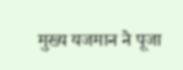मुख्य यजमान ने पूजा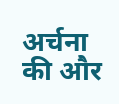अर्चना की और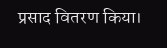प्रसाद वितरण किया।